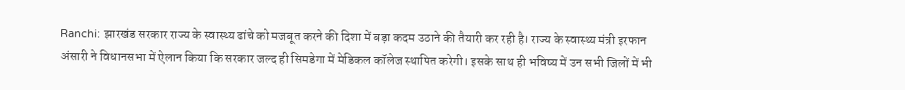Ranchi: झारखंड सरकार राज्य के स्वास्थ्य ढांचे को मजबूत करने की दिशा में बड़ा कदम उठाने की तैयारी कर रही है। राज्य के स्वास्थ्य मंत्री इरफान अंसारी ने विधानसभा में ऐलान किया कि सरकार जल्द ही सिमडेगा में मेडिकल कॉलेज स्थापित करेगी। इसके साथ ही भविष्य में उन सभी जिलों में भी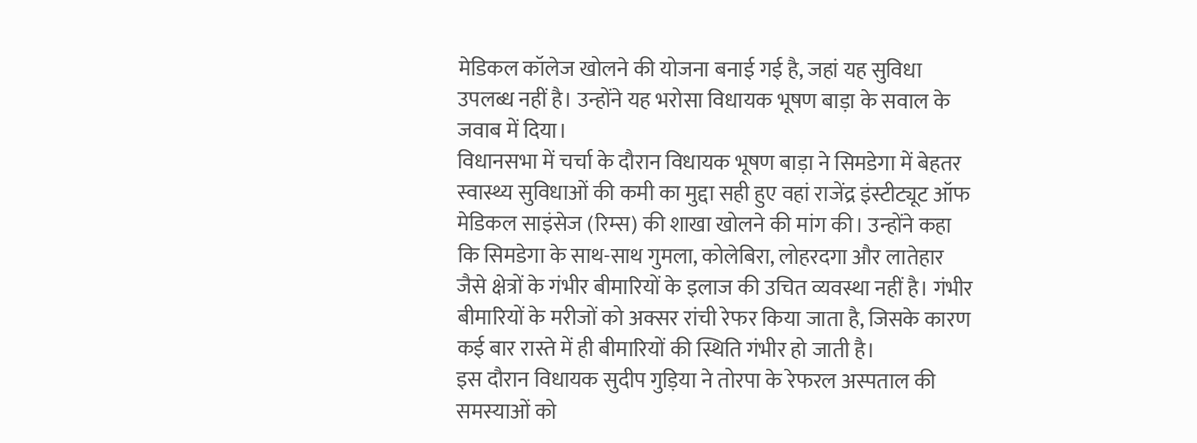मेडिकल कॉलेज खोलने की योजना बनाई गई है, जहां यह सुविधा उपलब्ध नहीं है। उन्होंने यह भरोसा विधायक भूषण बाड़ा के सवाल के जवाब में दिया।
विधानसभा में चर्चा के दौरान विधायक भूषण बाड़ा ने सिमडेगा में बेहतर स्वास्थ्य सुविधाओं की कमी का मुद्दा सही हुए वहां राजेंद्र इंस्टीट्यूट ऑफ मेडिकल साइंसेज (रिम्स) की शाखा खोलने की मांग की। उन्होंने कहा कि सिमडेगा के साथ-साथ गुमला, कोलेबिरा, लोहरदगा और लातेहार जैसे क्षेत्रों के गंभीर बीमारियों के इलाज की उचित व्यवस्था नहीं है। गंभीर बीमारियों के मरीजों को अक्सर रांची रेफर किया जाता है, जिसके कारण कई बार रास्ते में ही बीमारियों की स्थिति गंभीर हो जाती है।
इस दौरान विधायक सुदीप गुड़िया ने तोरपा के रेफरल अस्पताल की समस्याओं को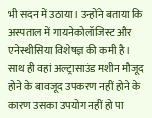भी सदन में उठाया। उन्होंने बताया कि अस्पताल में गायनेकोलॉजिस्ट और एनेस्थीसिया विशेषज्ञ की कमी है। साथ ही वहां अल्ट्रासाउंड मशीन मौजूद होने के बावजूद उपकरण नहीं होने के कारण उसका उपयोग नहीं हो पा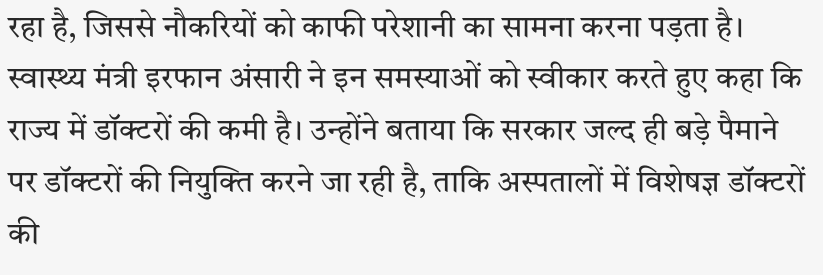रहा है, जिससे नौकरियों को काफी परेशानी का सामना करना पड़ता है।
स्वास्थ्य मंत्री इरफान अंसारी ने इन समस्याओं को स्वीकार करते हुए कहा कि राज्य में डॉक्टरों की कमी है। उन्होंने बताया कि सरकार जल्द ही बड़े पैमाने पर डॉक्टरों की नियुक्ति करने जा रही है, ताकि अस्पतालों में विशेषज्ञ डॉक्टरों की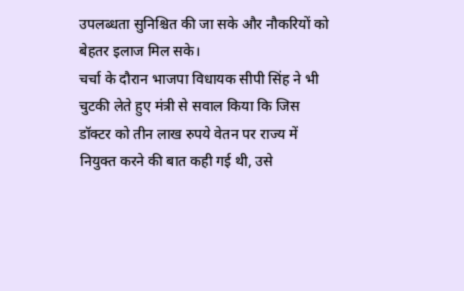उपलब्धता सुनिश्चित की जा सके और नौकरियों को बेहतर इलाज मिल सके।
चर्चा के दौरान भाजपा विधायक सीपी सिंह ने भी चुटकी लेते हुए मंत्री से सवाल किया कि जिस डॉक्टर को तीन लाख रुपये वेतन पर राज्य में नियुक्त करने की बात कही गई थी, उसे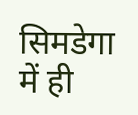सिमडेगा में ही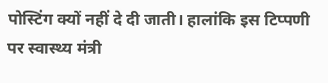पोस्टिंग क्यों नहीं दे दी जाती। हालांकि इस टिप्पणी पर स्वास्थ्य मंत्री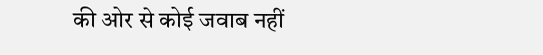की ओर से कोई जवाब नहीं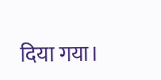दिया गया।